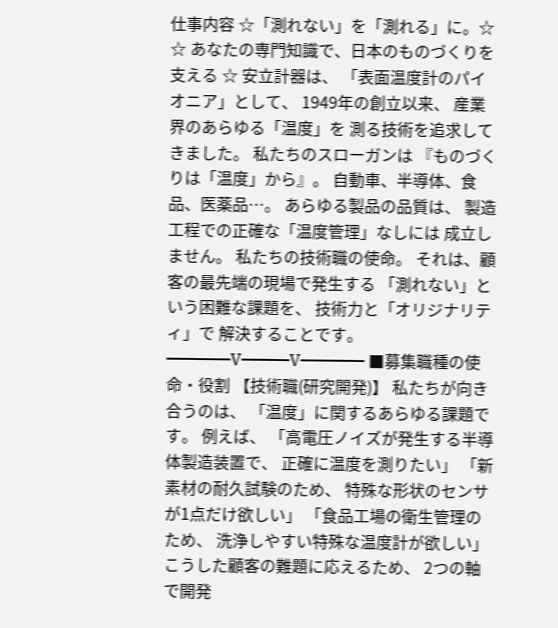仕事内容 ☆「測れない」を「測れる」に。☆ ☆ あなたの専門知識で、日本のものづくりを支える ☆ 安立計器は、 「表面温度計のパイオニア」として、 1949年の創立以来、 産業界のあらゆる「温度」を 測る技術を追求してきました。 私たちのスローガンは 『ものづくりは「温度」から』。 自動車、半導体、食品、医薬品…。 あらゆる製品の品質は、 製造工程での正確な「温度管理」なしには 成立しません。 私たちの技術職の使命。 それは、顧客の最先端の現場で発生する 「測れない」という困難な課題を、 技術力と「オリジナリティ」で 解決することです。 ━━━━V━━━V━━━━ ■募集職種の使命・役割 【技術職(研究開発)】 私たちが向き合うのは、 「温度」に関するあらゆる課題です。 例えば、 「高電圧ノイズが発生する半導体製造装置で、 正確に温度を測りたい」 「新素材の耐久試験のため、 特殊な形状のセンサが1点だけ欲しい」 「食品工場の衛生管理のため、 洗浄しやすい特殊な温度計が欲しい」 こうした顧客の難題に応えるため、 2つの軸で開発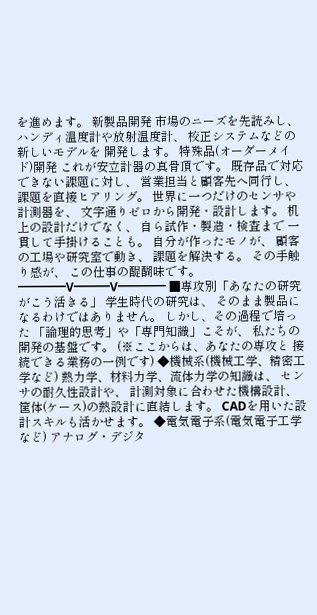を進めます。 新製品開発 市場のニーズを先読みし、 ハンディ温度計や放射温度計、 校正システムなどの新しいモデルを 開発します。 特殊品(オーダーメイド)開発 これが安立計器の真骨頂です。 既存品で対応できない課題に対し、 営業担当と顧客先へ同行し、 課題を直接ヒアリング。 世界に一つだけのセンサや計測器を、 文字通りゼロから開発・設計します。 机上の設計だけでなく、 自ら試作・製造・検査まで 一貫して手掛けることも。 自分が作ったモノが、 顧客の工場や研究室で動き、 課題を解決する。 その手触り感が、 この仕事の醍醐味です。 ━━━━V━━━V━━━━ ■専攻別「あなたの研究がこう活きる」 学生時代の研究は、 そのまま製品になるわけではありません。 しかし、その過程で培った 「論理的思考」や「専門知識」こそが、 私たちの開発の基盤です。 (※ここからは、あなたの専攻と 接続できる業務の一例です) ◆機械系(機械工学、精密工学など) 熱力学、材料力学、流体力学の知識は、 センサの耐久性設計や、 計測対象に合わせた機構設計、 筐体(ケース)の熱設計に直結します。 CADを用いた設計スキルも活かせます。 ◆電気電子系(電気電子工学など) アナログ・デジタ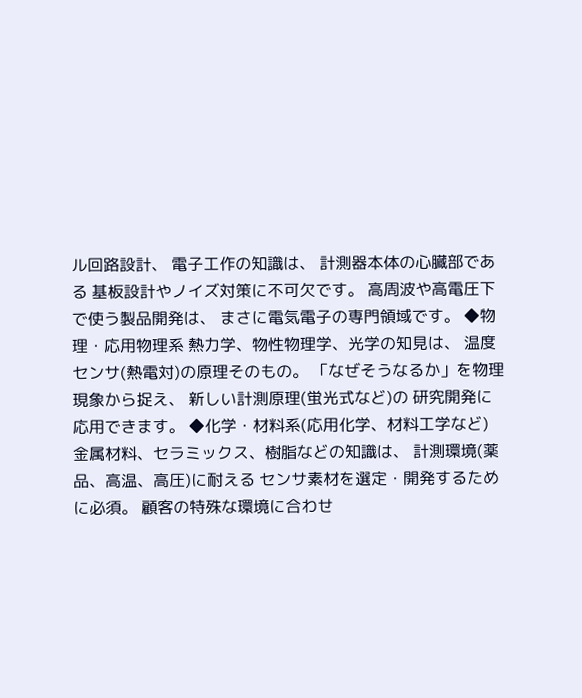ル回路設計、 電子工作の知識は、 計測器本体の心臓部である 基板設計やノイズ対策に不可欠です。 高周波や高電圧下で使う製品開発は、 まさに電気電子の専門領域です。 ◆物理・応用物理系 熱力学、物性物理学、光学の知見は、 温度センサ(熱電対)の原理そのもの。 「なぜそうなるか」を物理現象から捉え、 新しい計測原理(蛍光式など)の 研究開発に応用できます。 ◆化学・材料系(応用化学、材料工学など) 金属材料、セラミックス、樹脂などの知識は、 計測環境(薬品、高温、高圧)に耐える センサ素材を選定・開発するために必須。 顧客の特殊な環境に合わせ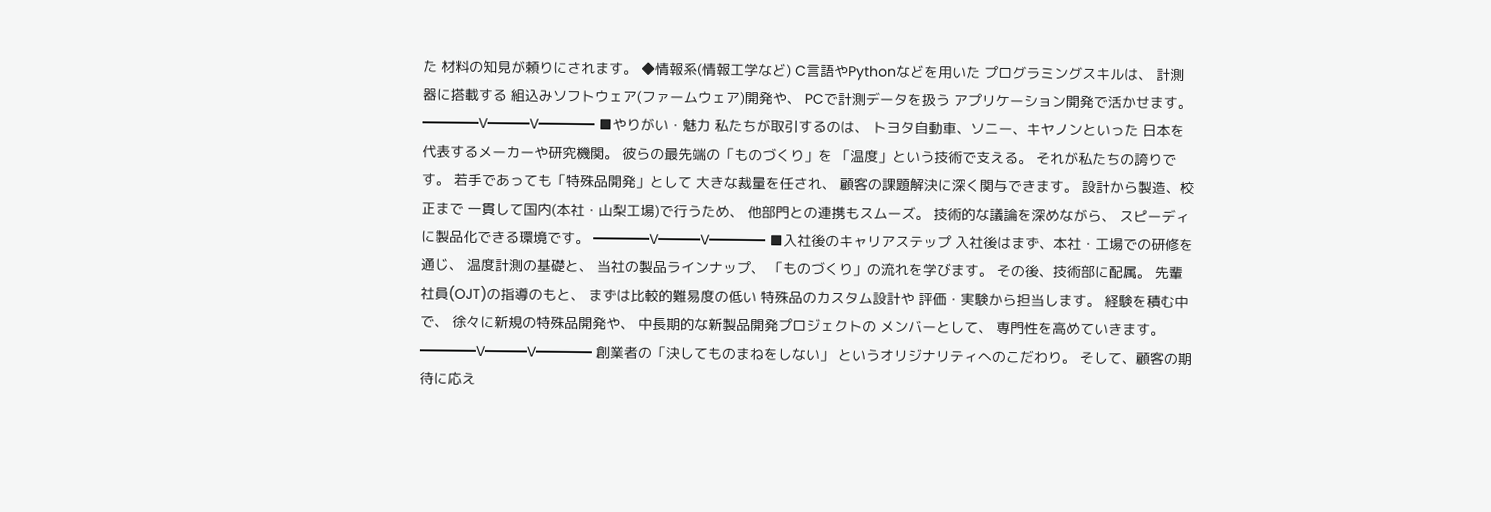た 材料の知見が頼りにされます。 ◆情報系(情報工学など) C言語やPythonなどを用いた プログラミングスキルは、 計測器に搭載する 組込みソフトウェア(ファームウェア)開発や、 PCで計測データを扱う アプリケーション開発で活かせます。 ━━━━V━━━V━━━━ ■やりがい・魅力 私たちが取引するのは、 トヨタ自動車、ソニー、キヤノンといった 日本を代表するメーカーや研究機関。 彼らの最先端の「ものづくり」を 「温度」という技術で支える。 それが私たちの誇りです。 若手であっても「特殊品開発」として 大きな裁量を任され、 顧客の課題解決に深く関与できます。 設計から製造、校正まで 一貫して国内(本社・山梨工場)で行うため、 他部門との連携もスムーズ。 技術的な議論を深めながら、 スピーディに製品化できる環境です。 ━━━━V━━━V━━━━ ■入社後のキャリアステップ 入社後はまず、本社・工場での研修を通じ、 温度計測の基礎と、 当社の製品ラインナップ、 「ものづくり」の流れを学びます。 その後、技術部に配属。 先輩社員(OJT)の指導のもと、 まずは比較的難易度の低い 特殊品のカスタム設計や 評価・実験から担当します。 経験を積む中で、 徐々に新規の特殊品開発や、 中長期的な新製品開発プロジェクトの メンバーとして、 専門性を高めていきます。 ━━━━V━━━V━━━━ 創業者の「決してものまねをしない」 というオリジナリティへのこだわり。 そして、顧客の期待に応え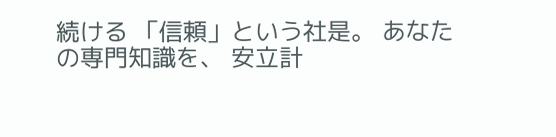続ける 「信頼」という社是。 あなたの専門知識を、 安立計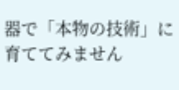器で「本物の技術」に 育ててみません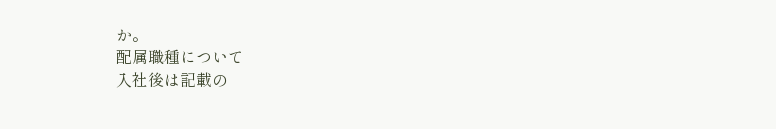か。
配属職種について
入社後は記載の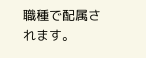職種で配属されます。